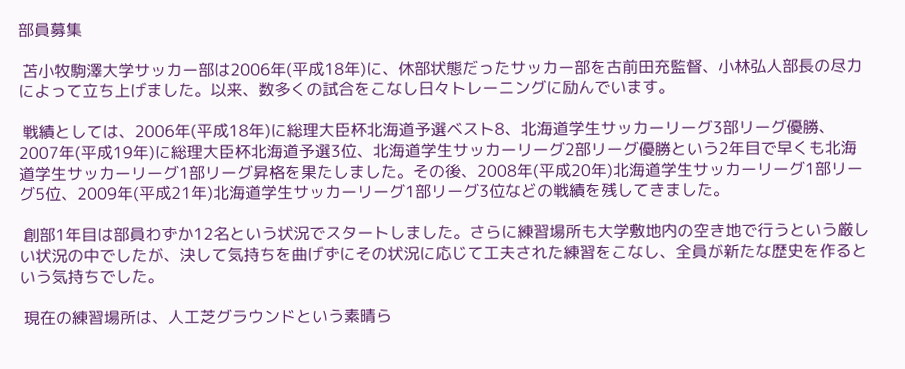部員募集

 苫小牧駒澤大学サッカー部は2006年(平成18年)に、休部状態だったサッカー部を古前田充監督、小林弘人部長の尽力によって立ち上げました。以来、数多くの試合をこなし日々トレーニングに励んでいます。

 戦績としては、2006年(平成18年)に総理大臣杯北海道予選ベスト8、北海道学生サッカーリーグ3部リーグ優勝、2007年(平成19年)に総理大臣杯北海道予選3位、北海道学生サッカーリーグ2部リーグ優勝という2年目で早くも北海道学生サッカーリーグ1部リーグ昇格を果たしました。その後、2008年(平成20年)北海道学生サッカーリーグ1部リーグ5位、2009年(平成21年)北海道学生サッカーリーグ1部リーグ3位などの戦績を残してきました。

 創部1年目は部員わずか12名という状況でスタートしました。さらに練習場所も大学敷地内の空き地で行うという厳しい状況の中でしたが、決して気持ちを曲げずにその状況に応じて工夫された練習をこなし、全員が新たな歴史を作るという気持ちでした。

 現在の練習場所は、人工芝グラウンドという素晴ら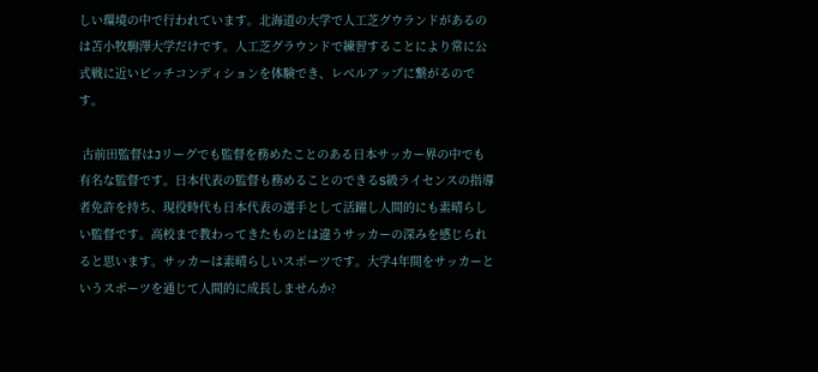しい環境の中で行われています。北海道の大学で人工芝グウランドがあるのは苫小牧駒澤大学だけです。人工芝グラウンドで練習することにより常に公式戦に近いピッチコンディションを体験でき、レベルアップに繋がるのです。

 古前田監督はJリーグでも監督を務めたことのある日本サッカー界の中でも有名な監督です。日本代表の監督も務めることのできるS級ライセンスの指導者免許を持ち、現役時代も日本代表の選手として活躍し人間的にも素晴らしい監督です。高校まで教わってきたものとは違うサッカーの深みを感じられると思います。サッカーは素晴らしいスポーツです。大学4年間をサッカーというスポーツを通じて人間的に成長しませんか?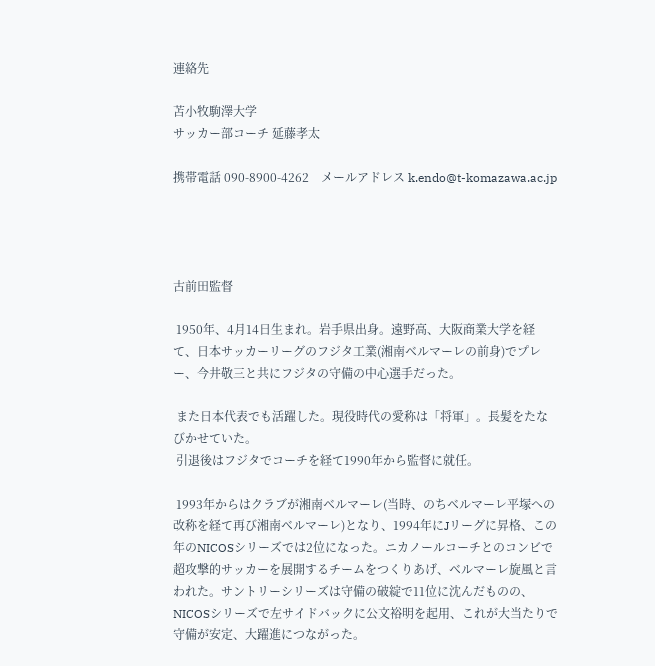連絡先

苫小牧駒澤大学
サッカー部コーチ 延藤孝太

携帯電話 090-8900-4262    メールアドレス k.endo@t-komazawa.ac.jp




古前田監督

 1950年、4月14日生まれ。岩手県出身。遠野高、大阪商業大学を経て、日本サッカーリーグのフジタ工業(湘南ベルマーレの前身)でプレー、今井敬三と共にフジタの守備の中心選手だった。

 また日本代表でも活躍した。現役時代の愛称は「将軍」。長髪をたなびかせていた。
 引退後はフジタでコーチを経て1990年から監督に就任。

 1993年からはクラブが湘南ベルマーレ(当時、のちベルマーレ平塚への改称を経て再び湘南ベルマーレ)となり、1994年にJリーグに昇格、この年のNICOSシリーズでは2位になった。ニカノールコーチとのコンビで超攻撃的サッカーを展開するチームをつくりあげ、ベルマーレ旋風と言われた。サントリーシリーズは守備の破綻で11位に沈んだものの、NICOSシリーズで左サイドバックに公文裕明を起用、これが大当たりで守備が安定、大躍進につながった。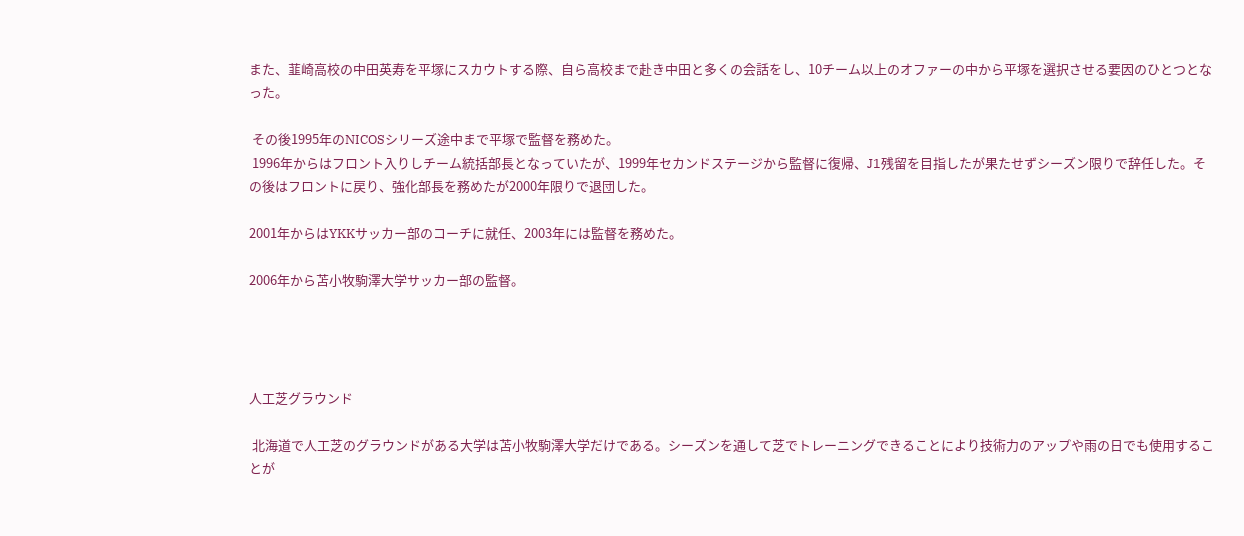また、韮崎高校の中田英寿を平塚にスカウトする際、自ら高校まで赴き中田と多くの会話をし、10チーム以上のオファーの中から平塚を選択させる要因のひとつとなった。

 その後1995年のNICOSシリーズ途中まで平塚で監督を務めた。
 1996年からはフロント入りしチーム統括部長となっていたが、1999年セカンドステージから監督に復帰、J1残留を目指したが果たせずシーズン限りで辞任した。その後はフロントに戻り、強化部長を務めたが2000年限りで退団した。

2001年からはYKKサッカー部のコーチに就任、2003年には監督を務めた。

2006年から苫小牧駒澤大学サッカー部の監督。




人工芝グラウンド

 北海道で人工芝のグラウンドがある大学は苫小牧駒澤大学だけである。シーズンを通して芝でトレーニングできることにより技術力のアップや雨の日でも使用することが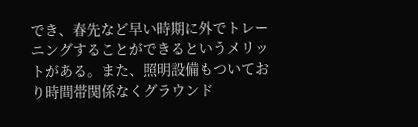でき、春先など早い時期に外でトレーニングすることができるというメリットがある。また、照明設備もついており時間帯関係なくグラウンド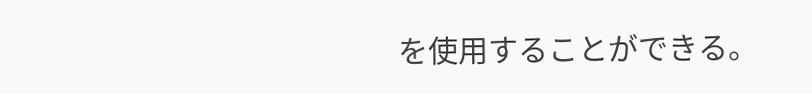を使用することができる。